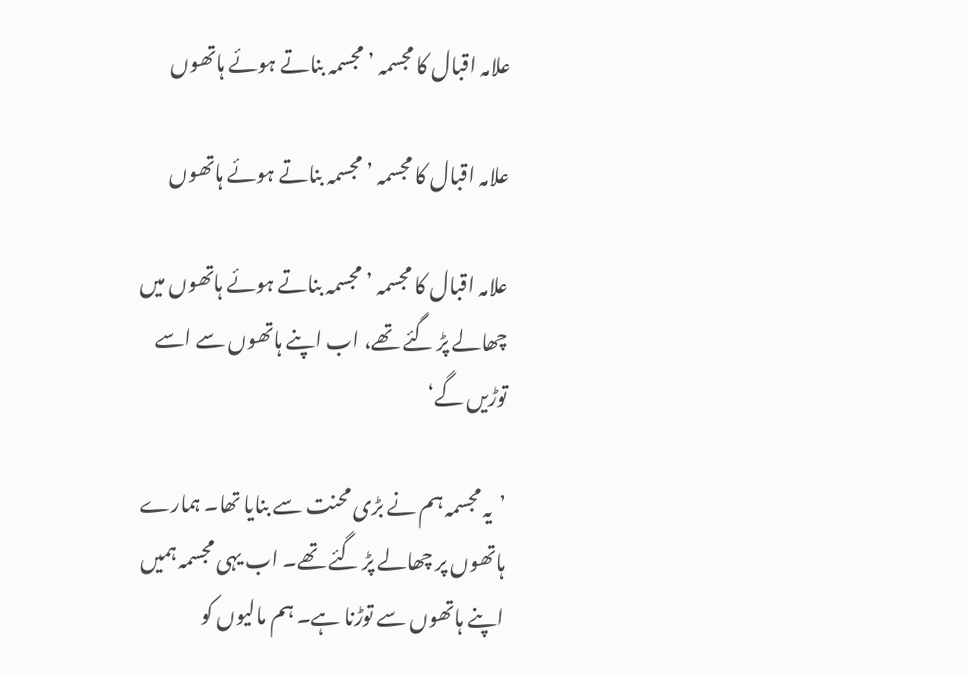علامہ اقبال کا مجسمہ ’مجسمہ بناتے ہوئے ہاتھوں

علامہ اقبال کا مجسمہ ’مجسمہ بناتے ہوئے ہاتھوں

علامہ اقبال کا مجسمہ ’مجسمہ بناتے ہوئے ہاتھوں میں چھالے پڑ گئے تھے، اب اپنے ہاتھوں سے اسے توڑیں گے‘

’یہ مجسمہ ہم نے بڑی محنت سے بنایا تھا۔ ہمارے ہاتھوں پر چھالے پڑ گئے تھے۔ اب یہی مجسمہ ہمیں اپنے ہاتھوں سے توڑنا ہے۔ ہم مالیوں کو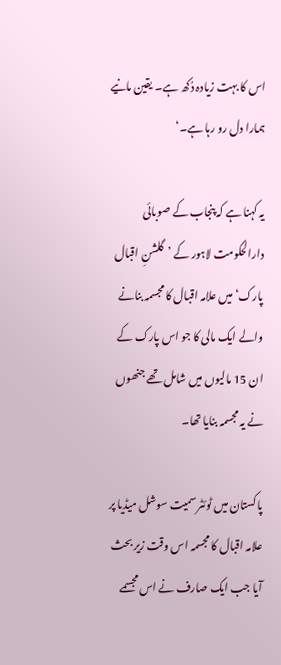اس کا بہت زیادہ دُکھ ہے۔ یقین مانیے ہمارا دل رو رہا ہے۔‘

یہ کہنا ہے کہ پنجاب کے صوبائی دارالحکومت لاہور کے ’گلشنِ اقبال پارک‘ میں علامہ اقبال کا مجسمہ بنانے والے ایک مالی کا جو اس پارک کے ان 15 مالیوں میں شامل تھے جنھوں نے یہ مجسمہ بنایا تھا۔

پاکستان میں ٹوئٹر سمیت سوشل میڈیا پر علامہ اقبال کا مجسمہ اس وقت زیر بحث آیا جب ایک صارف نے اس مجسمے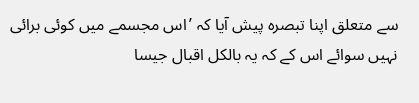سے متعلق اپنا تبصرہ پیش آیا کہ ’اس مجسمے میں کوئی برائی نہیں سوائے اس کے کہ یہ بالکل اقبال جیسا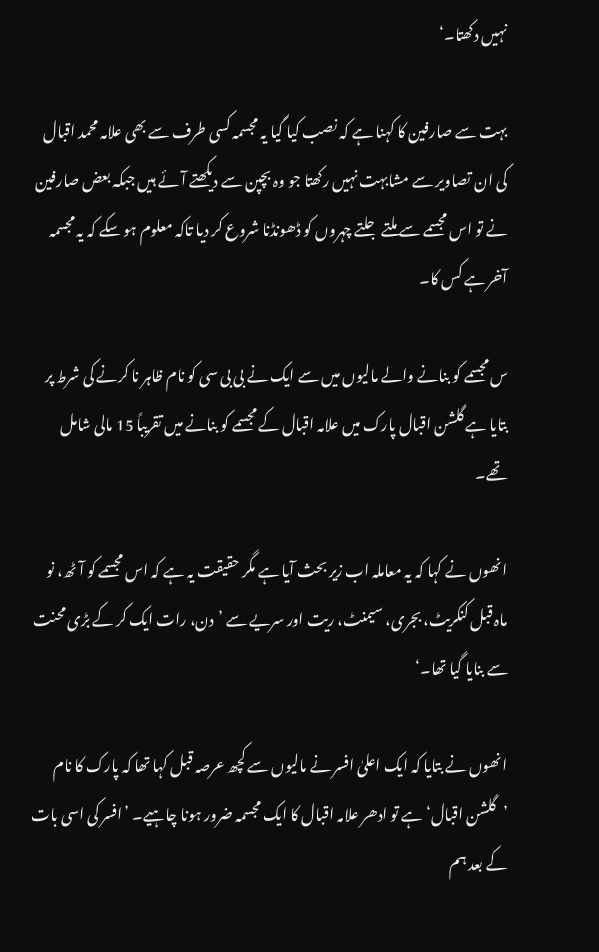نہیں دکھتا۔‘

بہت سے صارفین کا کہنا ہے کہ نصب کیا گیا یہ مجسمہ کسی طرف سے بھی علامہ محمد اقبال کی ان تصاویر سے مشابہت نہیں رکھتا جو وہ بچپن سے دیکھتے آئے ہیں جبکہ بعض صارفین نے تو اس مجسمے سے ملتے جلتے چہروں کو ڈھونڈنا شروع کر دیا تاکہ معلوم ہو سکے کہ یہ مجسمہ آخر ہے کس کا۔

س مجسمے کو بنانے والے مالیوں میں سے ایک نے بی بی سی کو نام ظاہر نا کرنے کی شرط پر بتایا ہے گلشن اقبال پارک میں علامہ اقبال کے مجسمے کو بنانے میں تقریباً 15 مالی شامل تھے۔

انھوں نے کہا کہ یہ معاملہ اب زیر بحث آیا ہے مگر حقیقت یہ ہے کہ اس مجسمے کو آٹھ، نو ماہ قبل کنکریٹ، بجری، سیمنٹ، ریت اور سریے سے ’دن، رات ایک کر کے بڑی محنت سے بنایا گیا تھا۔‘

انھوں نے بتایا کہ ایک اعلیٰ افسر نے مالیوں سے کچھ عرصہ قبل کہا تھا کہ پارک کا نام ’گلشن اقبال‘ ہے تو ادھر علامہ اقبال کا ایک مجسمہ ضرور ہونا چاہیے۔ ’افسر کی اسی بات کے بعد ہم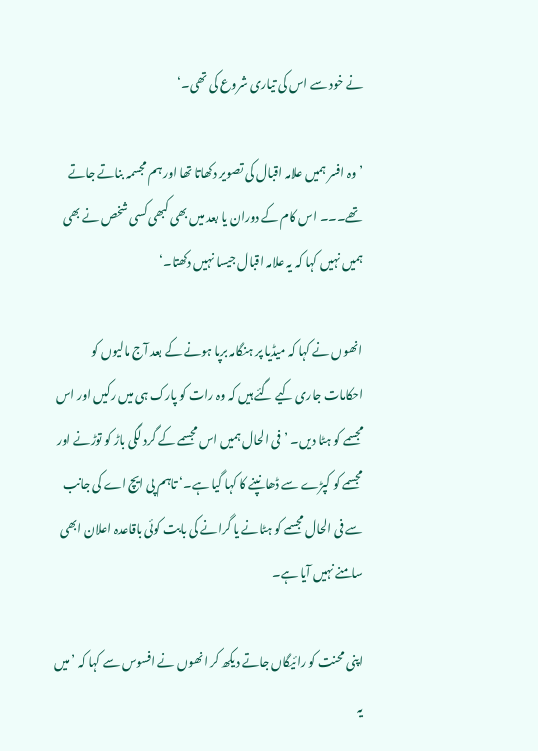نے خود سے اس کی تیاری شروع کی تھی۔‘

’وہ افسر ہمیں علامہ اقبال کی تصویر دکھاتا تھا اور ہم مجسمہ بناتے جاتے تھے۔۔۔ اس کام کے دوران یا بعد میں بھی کبھی کسی شخص نے بھی ہمیں نہیں کہا کہ یہ علامہ اقبال جیسا نہیں دکھتا۔‘

انھوں نے کہا کہ میڈیا پر ہنگامہ برپا ہونے کے بعد آج مالیوں کو احکامات جاری کیے گئے ہیں کہ وہ رات کو پارک ہی میں رکیں اور اس مجسمے کو ہٹا دیں۔ ’فی الحال ہمیں اس مجسمے کے گرد لگی باڑ کو توڑنے اور مجسمے کو کپڑے سے ڈھانپنے کا کہا گیا ہے۔‘ تاہم پی ایچ اے کی جانب سے فی الحال مجسمے کو ہٹانے یا گرانے کی بابت کوئی باقاعدہ اعلان ابھی سامنے نہیں آیا ہے۔

اپنی محنت کو رائیگاں جاتے دیکھ کر انھوں نے افسوس سے کہا کہ ’میں یہ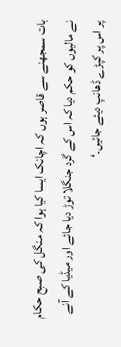بات سمجھنے سے قاصر ہوں کہ اچانک ایسا کیا ہوا کہ منگل کی صبح حکام نے مالیوں کو حکم دیا کہ اس کے گرد جنگلا توڑ دیا جائے اور میڈیا کے آنے پر اس پر کپڑے ڈھانپ دیئے جائیں۔‘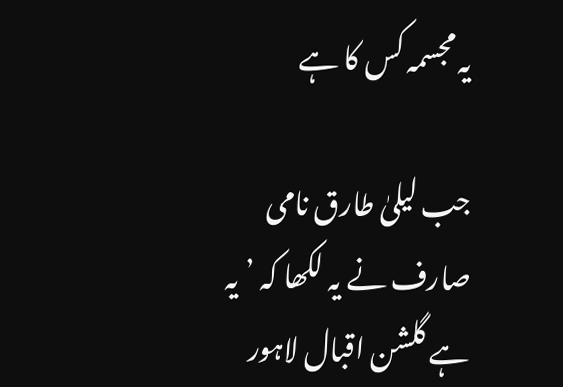یہ مجسمہ کس کا ہے

جب لیلیٰ طارق نامی صارف نے یہ لکھا کہ ’یہ ہے گلشن اقبال لاہور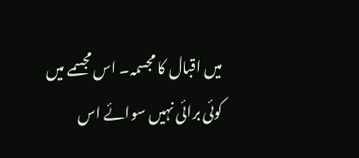میں اقبال کا مجسمہ۔ اس مجسمے میں کوئی برائی نہیں سوائے اس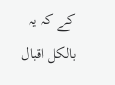کے کہ یہ بالکل اقبال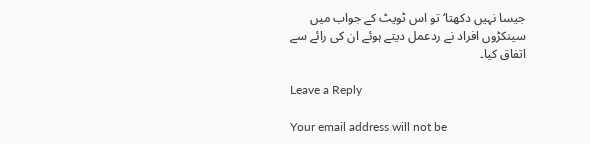جیسا نہیں دکھتا‘ تو اس ٹویٹ کے جواب میں سینکڑوں افراد نے ردعمل دیتے ہوئے ان کی رائے سے اتفاق کیا۔

Leave a Reply

Your email address will not be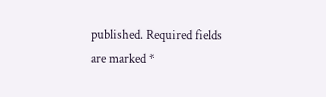published. Required fields are marked *